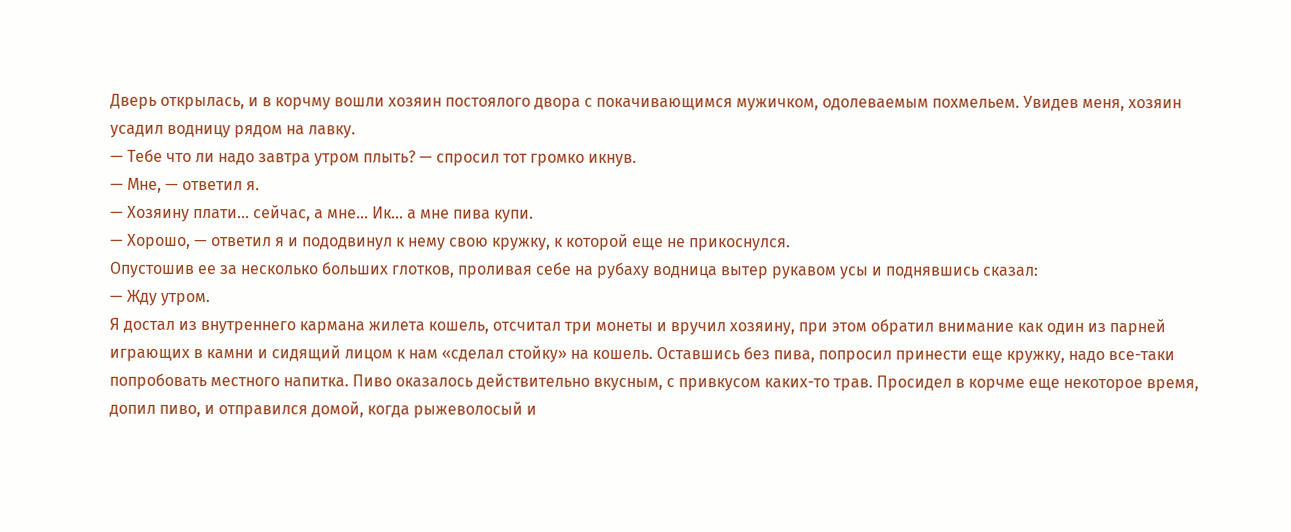Дверь открылась, и в корчму вошли хозяин постоялого двора с покачивающимся мужичком, одолеваемым похмельем. Увидев меня, хозяин усадил водницу рядом на лавку.
— Тебе что ли надо завтра утром плыть? — спросил тот громко икнув.
— Мне, — ответил я.
— Хозяину плати… сейчас, а мне… Ик… а мне пива купи.
— Хорошо, — ответил я и пододвинул к нему свою кружку, к которой еще не прикоснулся.
Опустошив ее за несколько больших глотков, проливая себе на рубаху водница вытер рукавом усы и поднявшись сказал:
— Жду утром.
Я достал из внутреннего кармана жилета кошель, отсчитал три монеты и вручил хозяину, при этом обратил внимание как один из парней играющих в камни и сидящий лицом к нам «сделал стойку» на кошель. Оставшись без пива, попросил принести еще кружку, надо все-таки попробовать местного напитка. Пиво оказалось действительно вкусным, с привкусом каких-то трав. Просидел в корчме еще некоторое время, допил пиво, и отправился домой, когда рыжеволосый и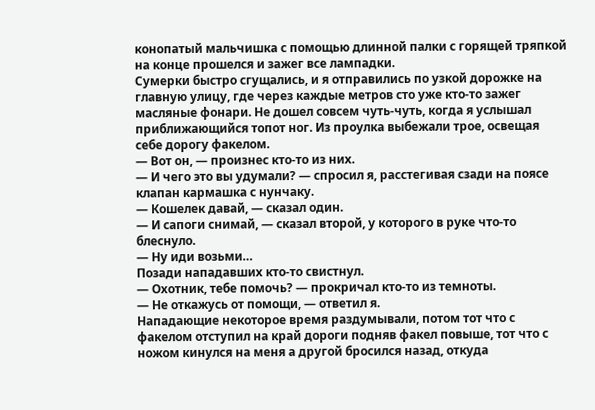конопатый мальчишка с помощью длинной палки с горящей тряпкой на конце прошелся и зажег все лампадки.
Сумерки быстро сгущались, и я отправились по узкой дорожке на главную улицу, где через каждые метров сто уже кто-то зажег масляные фонари. Не дошел совсем чуть-чуть, когда я услышал приближающийся топот ног. Из проулка выбежали трое, освещая себе дорогу факелом.
— Вот он, — произнес кто-то из них.
— И чего это вы удумали? — спросил я, расстегивая сзади на поясе клапан кармашка с нунчаку.
— Кошелек давай, — сказал один.
— И сапоги снимай, — сказал второй, у которого в руке что-то блеснуло.
— Ну иди возьми…
Позади нападавших кто-то свистнул.
— Охотник, тебе помочь? — прокричал кто-то из темноты.
— Не откажусь от помощи, — ответил я.
Нападающие некоторое время раздумывали, потом тот что с факелом отступил на край дороги подняв факел повыше, тот что с ножом кинулся на меня а другой бросился назад, откуда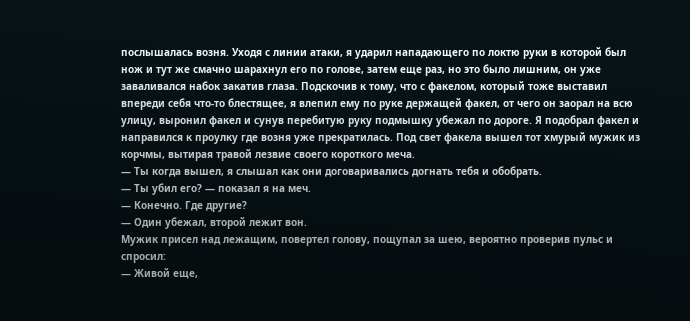послышалась возня. Уходя с линии атаки, я ударил нападающего по локтю руки в которой был нож и тут же смачно шарахнул его по голове, затем еще раз, но это было лишним, он уже заваливался набок закатив глаза. Подскочив к тому, что с факелом, который тоже выставил впереди себя что-то блестящее, я влепил ему по руке держащей факел, от чего он заорал на всю улицу, выронил факел и сунув перебитую руку подмышку убежал по дороге. Я подобрал факел и направился к проулку где возня уже прекратилась. Под свет факела вышел тот хмурый мужик из корчмы, вытирая травой лезвие своего короткого меча.
— Ты когда вышел, я слышал как они договаривались догнать тебя и обобрать.
— Ты убил его? — показал я на меч.
— Конечно. Где другие?
— Один убежал, второй лежит вон.
Мужик присел над лежащим, повертел голову, пощупал за шею, вероятно проверив пульс и спросил:
— Живой еще,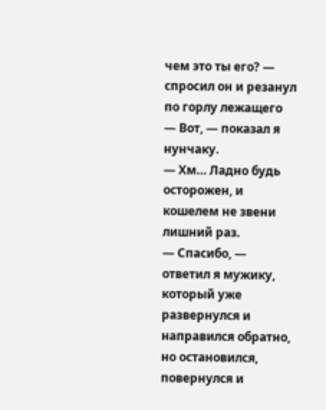чем это ты его? — спросил он и резанул по горлу лежащего
— Вот, — показал я нунчаку.
— Хм… Ладно будь осторожен, и кошелем не звени лишний раз.
— Спасибо, — ответил я мужику, который уже развернулся и направился обратно, но остановился, повернулся и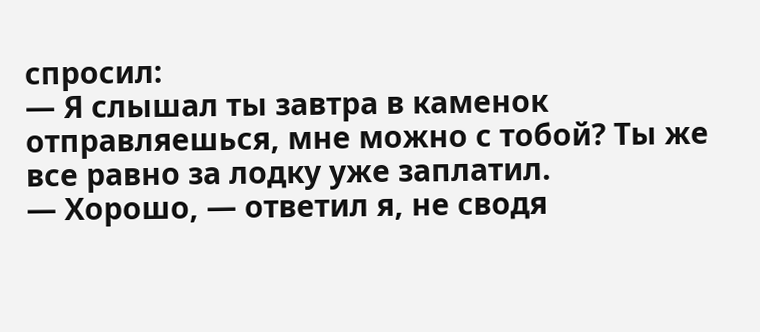спросил:
— Я слышал ты завтра в каменок отправляешься, мне можно с тобой? Ты же все равно за лодку уже заплатил.
— Хорошо, — ответил я, не сводя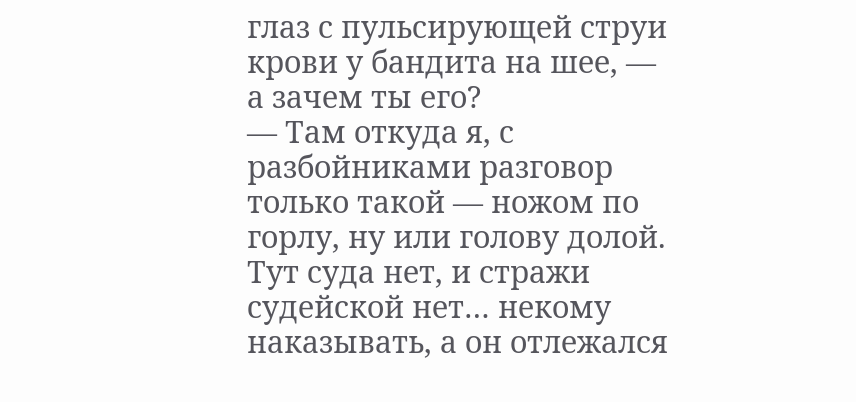глаз с пульсирующей струи крови у бандита на шее, — а зачем ты его?
— Там откуда я, с разбойниками разговор только такой — ножом по горлу, ну или голову долой. Тут суда нет, и стражи судейской нет… некому наказывать, а он отлежался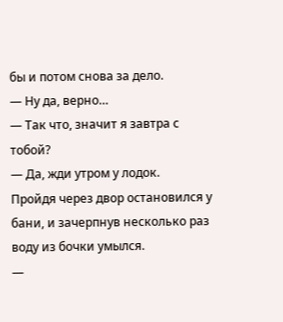бы и потом снова за дело.
— Ну да, верно…
— Так что, значит я завтра с тобой?
— Да, жди утром у лодок.
Пройдя через двор остановился у бани, и зачерпнув несколько раз воду из бочки умылся.
—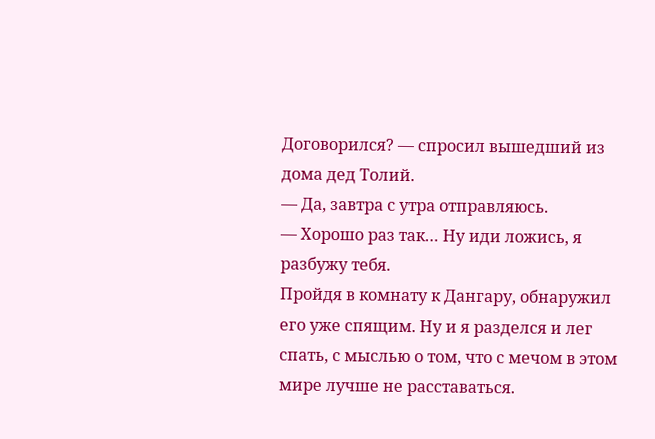Договорился? — спросил вышедший из дома дед Толий.
— Да, завтра с утра отправляюсь.
— Хорошо раз так… Ну иди ложись, я разбужу тебя.
Пройдя в комнату к Дангару, обнаружил его уже спящим. Ну и я разделся и лег спать, с мыслью о том, что с мечом в этом мире лучше не расставаться.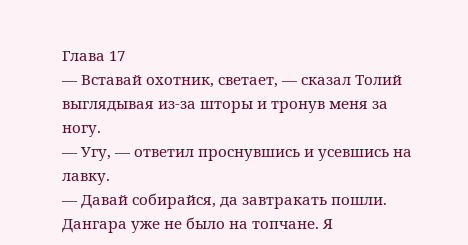Глава 17
— Вставай охотник, светает, — сказал Толий выглядывая из-за шторы и тронув меня за ногу.
— Угу, — ответил проснувшись и усевшись на лавку.
— Давай собирайся, да завтракать пошли.
Дангара уже не было на топчане. Я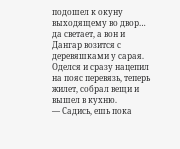подошел к окуну выходящему во двор… да светает, а вон и Дангар возится с деревяшками у сарая. Оделся и сразу нацепил на пояс перевязь, теперь жилет, собрал вещи и вышел в кухню.
— Садись, ешь пока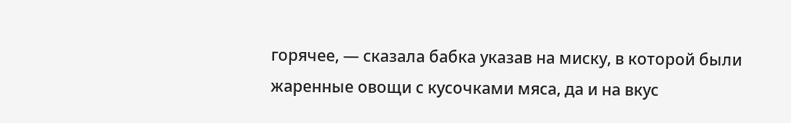горячее, — сказала бабка указав на миску, в которой были жаренные овощи с кусочками мяса, да и на вкус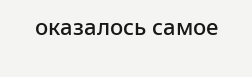оказалось самое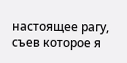настоящее рагу, съев которое я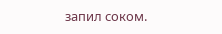запил соком.